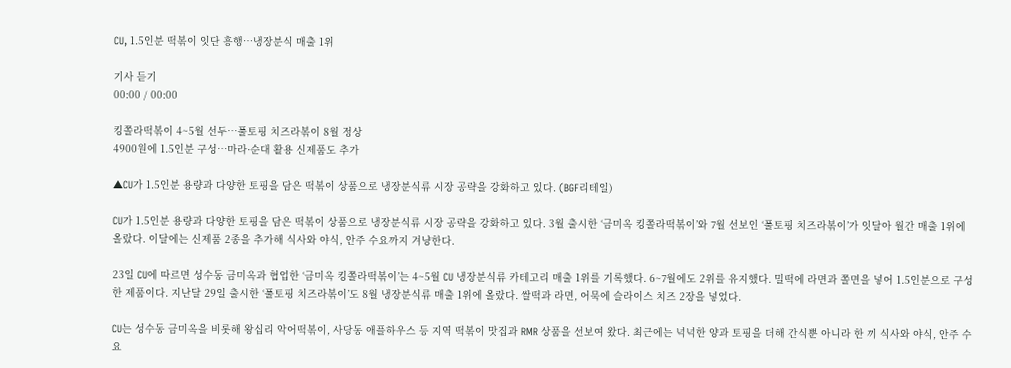CU, 1.5인분 떡볶이 잇단 흥행…냉장분식 매출 1위

기사 듣기
00:00 / 00:00

킹쫄라떡볶이 4~5월 선두…풀토핑 치즈라볶이 8월 정상
4900원에 1.5인분 구성…마라·순대 활용 신제품도 추가

▲CU가 1.5인분 용량과 다양한 토핑을 담은 떡볶이 상품으로 냉장분식류 시장 공략을 강화하고 있다. (BGF리테일)

CU가 1.5인분 용량과 다양한 토핑을 담은 떡볶이 상품으로 냉장분식류 시장 공략을 강화하고 있다. 3월 출시한 ‘금미옥 킹쫄라떡볶이’와 7월 선보인 ‘풀토핑 치즈라볶이’가 잇달아 월간 매출 1위에 올랐다. 이달에는 신제품 2종을 추가해 식사와 야식, 안주 수요까지 겨냥한다.

23일 CU에 따르면 성수동 금미옥과 협업한 ‘금미옥 킹쫄라떡볶이’는 4~5월 CU 냉장분식류 카테고리 매출 1위를 기록했다. 6~7월에도 2위를 유지했다. 밀떡에 라면과 쫄면을 넣어 1.5인분으로 구성한 제품이다. 지난달 29일 출시한 ‘풀토핑 치즈라볶이’도 8월 냉장분식류 매출 1위에 올랐다. 쌀떡과 라면, 어묵에 슬라이스 치즈 2장을 넣었다.

CU는 성수동 금미옥을 비롯해 왕십리 악어떡볶이, 사당동 애플하우스 등 지역 떡볶이 맛집과 RMR 상품을 선보여 왔다. 최근에는 넉넉한 양과 토핑을 더해 간식뿐 아니라 한 끼 식사와 야식, 안주 수요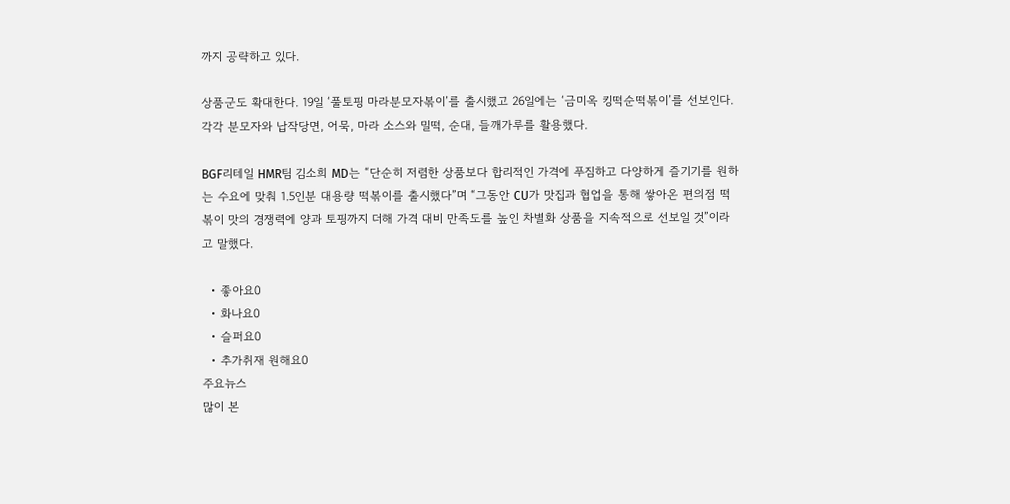까지 공략하고 있다.

상품군도 확대한다. 19일 ‘풀토핑 마라분모자볶이’를 출시했고 26일에는 ‘금미옥 킹떡순떡볶이’를 선보인다. 각각 분모자와 납작당면, 어묵, 마라 소스와 밀떡, 순대, 들깨가루를 활용했다.

BGF리테일 HMR팀 김소희 MD는 “단순히 저렴한 상품보다 합리적인 가격에 푸짐하고 다양하게 즐기기를 원하는 수요에 맞춰 1.5인분 대용량 떡볶이를 출시했다”며 “그동안 CU가 맛집과 협업을 통해 쌓아온 편의점 떡볶이 맛의 경쟁력에 양과 토핑까지 더해 가격 대비 만족도를 높인 차별화 상품을 지속적으로 선보일 것”이라고 말했다.

  • 좋아요0
  • 화나요0
  • 슬퍼요0
  • 추가취재 원해요0
주요뉴스
많이 본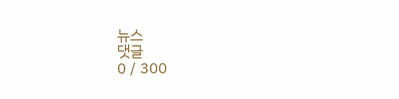뉴스
댓글
0 / 300